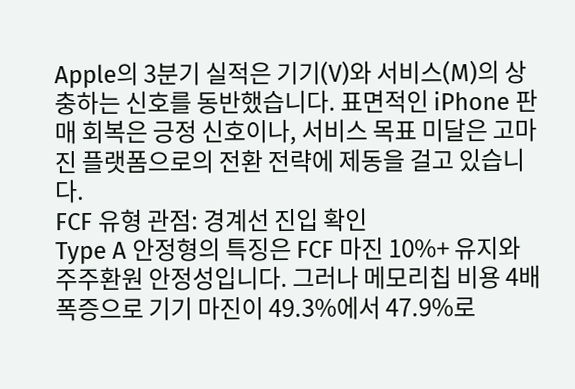Apple의 3분기 실적은 기기(V)와 서비스(M)의 상충하는 신호를 동반했습니다. 표면적인 iPhone 판매 회복은 긍정 신호이나, 서비스 목표 미달은 고마진 플랫폼으로의 전환 전략에 제동을 걸고 있습니다.
FCF 유형 관점: 경계선 진입 확인
Type A 안정형의 특징은 FCF 마진 10%+ 유지와 주주환원 안정성입니다. 그러나 메모리칩 비용 4배 폭증으로 기기 마진이 49.3%에서 47.9%로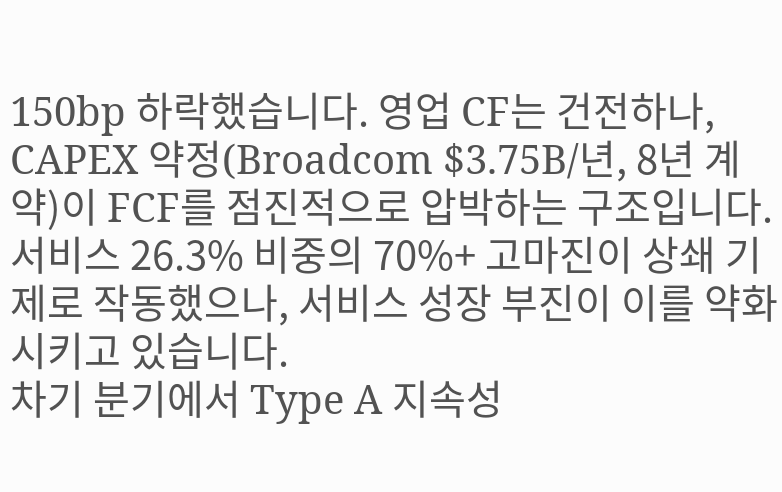150bp 하락했습니다. 영업 CF는 건전하나, CAPEX 약정(Broadcom $3.75B/년, 8년 계약)이 FCF를 점진적으로 압박하는 구조입니다. 서비스 26.3% 비중의 70%+ 고마진이 상쇄 기제로 작동했으나, 서비스 성장 부진이 이를 약화시키고 있습니다.
차기 분기에서 Type A 지속성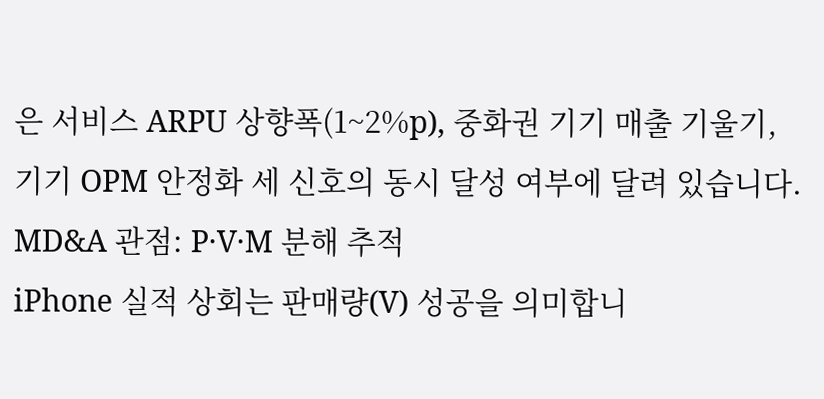은 서비스 ARPU 상향폭(1~2%p), 중화권 기기 매출 기울기, 기기 OPM 안정화 세 신호의 동시 달성 여부에 달려 있습니다.
MD&A 관점: P·V·M 분해 추적
iPhone 실적 상회는 판매량(V) 성공을 의미합니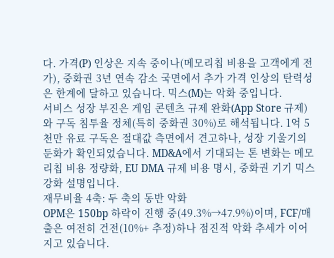다. 가격(P) 인상은 지속 중이나(메모리칩 비용을 고객에게 전가), 중화권 3년 연속 감소 국면에서 추가 가격 인상의 탄력성은 한계에 달하고 있습니다. 믹스(M)는 악화 중입니다.
서비스 성장 부진은 게임 콘텐츠 규제 완화(App Store 규제)와 구독 침투율 정체(특히 중화권 30%)로 해석됩니다. 1억 5천만 유료 구독은 절대값 측면에서 견고하나, 성장 기울기의 둔화가 확인되었습니다. MD&A에서 기대되는 톤 변화는 메모리칩 비용 정량화, EU DMA 규제 비용 명시, 중화권 기기 믹스 강화 설명입니다.
재무비율 4축: 두 축의 동반 악화
OPM은 150bp 하락이 진행 중(49.3%→47.9%)이며, FCF/매출은 여전히 건전(10%+ 추정)하나 점진적 악화 추세가 이어지고 있습니다.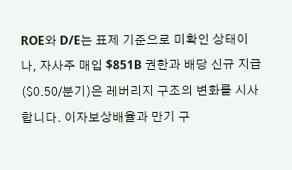ROE와 D/E는 표제 기준으로 미확인 상태이나, 자사주 매입 $851B 권한과 배당 신규 지급($0.50/분기)은 레버리지 구조의 변화를 시사합니다. 이자보상배율과 만기 구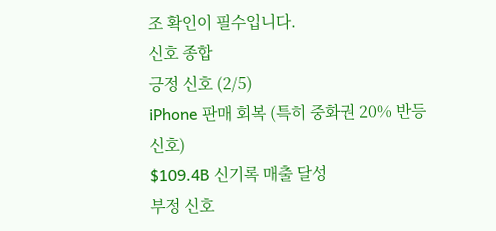조 확인이 필수입니다.
신호 종합
긍정 신호 (2/5)
iPhone 판매 회복 (특히 중화권 20% 반등 신호)
$109.4B 신기록 매출 달성
부정 신호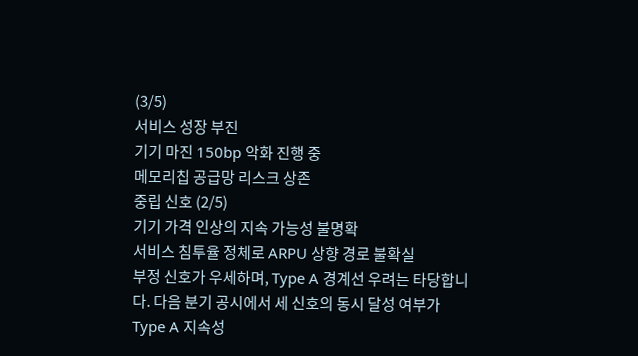(3/5)
서비스 성장 부진
기기 마진 150bp 악화 진행 중
메모리칩 공급망 리스크 상존
중립 신호 (2/5)
기기 가격 인상의 지속 가능성 불명확
서비스 침투율 정체로 ARPU 상향 경로 불확실
부정 신호가 우세하며, Type A 경계선 우려는 타당합니다. 다음 분기 공시에서 세 신호의 동시 달성 여부가 Type A 지속성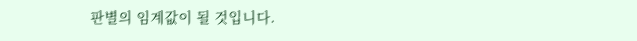판별의 임계값이 될 것입니다.